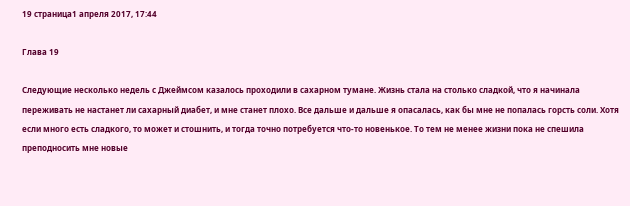19 страница1 апреля 2017, 17:44

Глава 19

Следующие несколько недель с Джеймсом казалось проходили в сахарном тумане. Жизнь стала на столько сладкой, что я начинала переживать не настанет ли сахарный диабет, и мне станет плохо. Все дальше и дальше я опасалась, как бы мне не попалась горсть соли. Хотя если много есть сладкого, то может и стошнить, и тогда точно потребуется что-то новенькое. То тем не менее жизни пока не спешила преподносить мне новые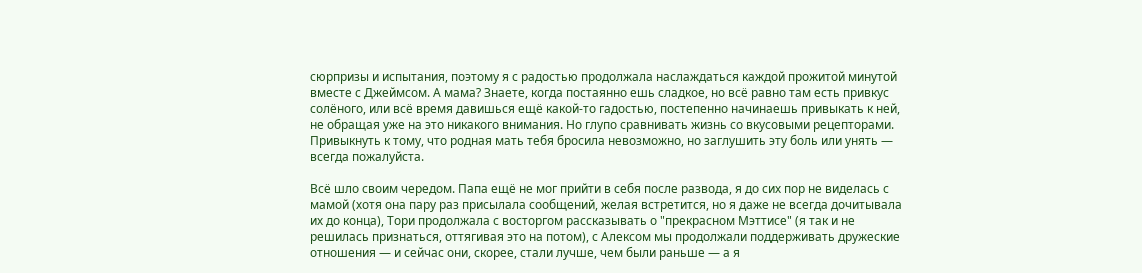сюрпризы и испытания, поэтому я с радостью продолжала наслаждаться каждой прожитой минутой вместе с Джеймсом. А мама? Знаете, когда постаянно ешь сладкое, но всё равно там есть привкус солёного, или всё время давишься ещё какой-то гадостью, постепенно начинаешь привыкать к ней, не обращая уже на это никакого внимания. Но глупо сравнивать жизнь со вкусовыми рецепторами. Привыкнуть к тому, что родная мать тебя бросила невозможно, но заглушить эту боль или унять — всегда пожалуйста.

Всё шло своим чередом. Папа ещё не мог прийти в себя после развода, я до сих пор не виделась с мамой (хотя она пару раз присылала сообщений, желая встретится, но я даже не всегда дочитывала их до конца), Тори продолжала с восторгом рассказывать о "прекрасном Мэттисе" (я так и не решилась признаться, оттягивая это на потом), с Алексом мы продолжали поддерживать дружеские отношения — и сейчас они, скорее, стали лучше, чем были раньше — а я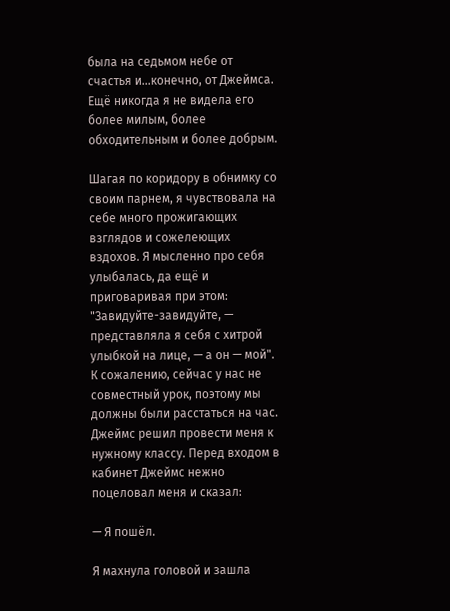была на седьмом небе от счастья и...конечно, от Джеймса. Ещё никогда я не видела его более милым, более обходительным и более добрым.

Шагая по коридору в обнимку со своим парнем, я чувствовала на себе много прожигающих взглядов и сожелеющих вздохов. Я мысленно про себя улыбалась, да ещё и приговаривая при этом: "Завидуйте-завидуйте, — представляла я себя с хитрой улыбкой на лице, — а он — мой". К сожалению, сейчас у нас не совместный урок, поэтому мы должны были расстаться на час. Джеймс решил провести меня к нужному классу. Перед входом в кабинет Джеймс нежно поцеловал меня и сказал:

— Я пошёл.

Я махнула головой и зашла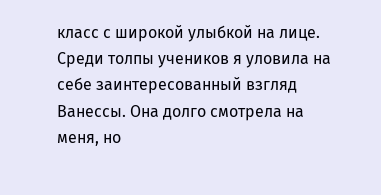класс с широкой улыбкой на лице. Среди толпы учеников я уловила на себе заинтересованный взгляд Ванессы. Она долго смотрела на меня, но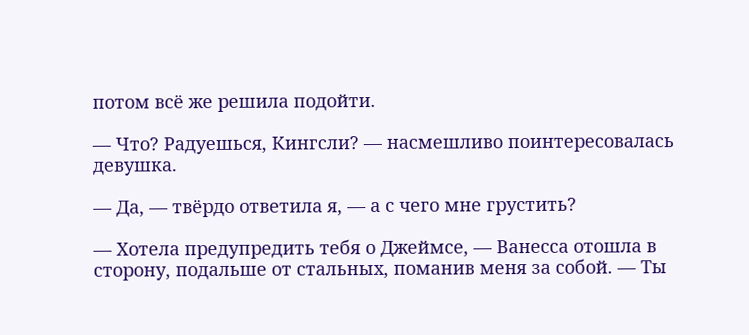потом всё же решила подойти.

— Что? Радуешься, Кингсли? — насмешливо поинтересовалась девушка.

— Да, — твёрдо ответила я, — а с чего мне грустить?

— Хотела предупредить тебя о Джеймсе, — Ванесса отошла в сторону, подальше от стальных, поманив меня за собой. — Ты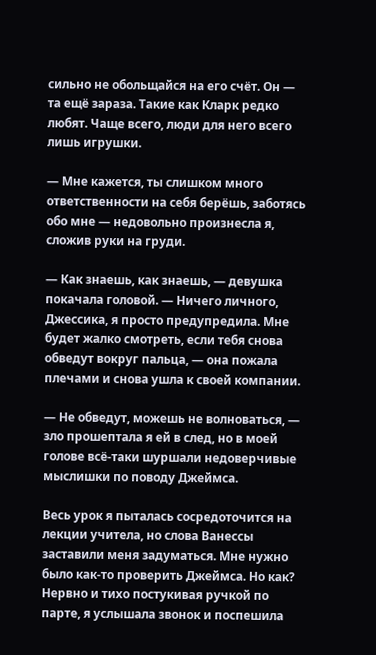сильно не обольщайся на его счёт. Он — та ещё зараза. Такие как Кларк редко любят. Чаще всего, люди для него всего лишь игрушки.

— Мне кажется, ты слишком много ответственности на себя берёшь, заботясь обо мне — недовольно произнесла я, сложив руки на груди.

— Как знаешь, как знаешь, — девушка покачала головой. — Ничего личного, Джессика, я просто предупредила. Мне будет жалко смотреть, если тебя снова обведут вокруг пальца, — она пожала плечами и снова ушла к своей компании.

— Не обведут, можешь не волноваться, — зло прошептала я ей в след, но в моей голове всё-таки шуршали недоверчивые мыслишки по поводу Джеймса.

Весь урок я пыталась сосредоточится на лекции учитела, но слова Ванессы заставили меня задуматься. Мне нужно было как-то проверить Джеймса. Но как? Нервно и тихо постукивая ручкой по парте, я услышала звонок и поспешила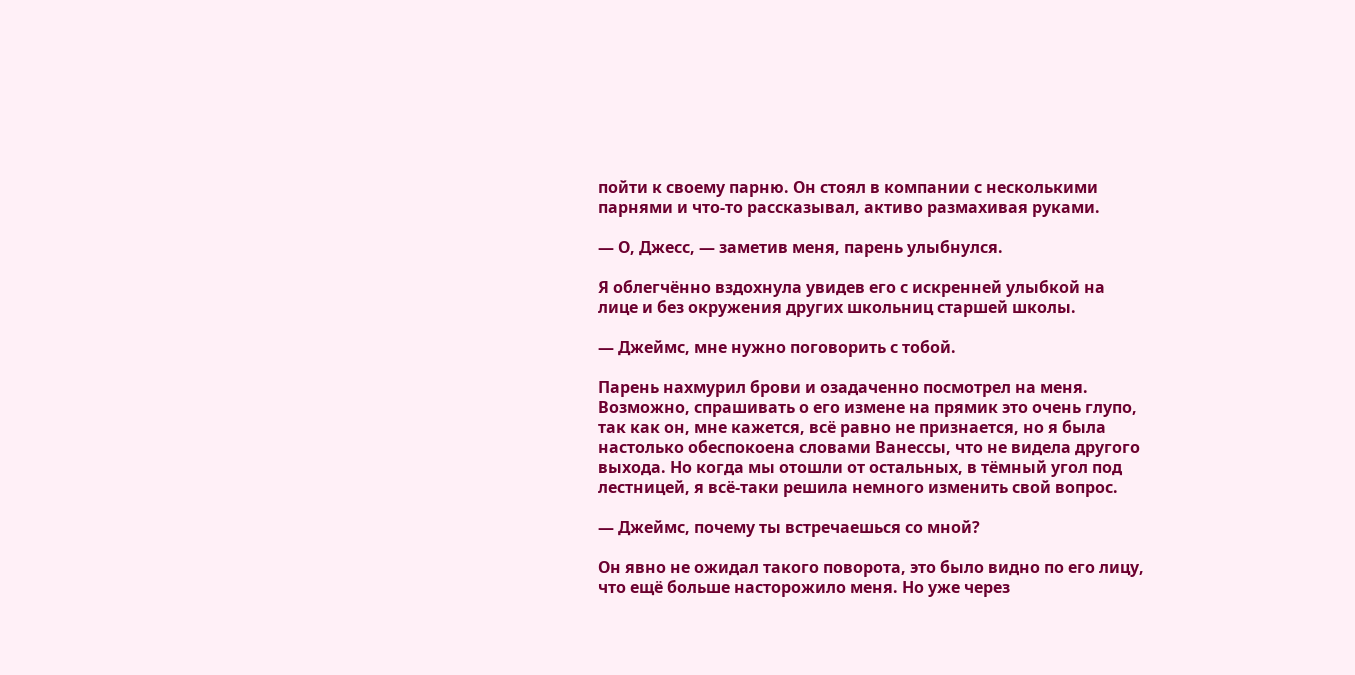пойти к своему парню. Он стоял в компании с несколькими парнями и что-то рассказывал, активо размахивая руками.

— О, Джесс, — заметив меня, парень улыбнулся.

Я облегчённо вздохнула увидев его с искренней улыбкой на лице и без окружения других школьниц старшей школы.

— Джеймс, мне нужно поговорить с тобой.

Парень нахмурил брови и озадаченно посмотрел на меня. Возможно, спрашивать о его измене на прямик это очень глупо, так как он, мне кажется, всё равно не признается, но я была настолько обеспокоена словами Ванессы, что не видела другого выхода. Но когда мы отошли от остальных, в тёмный угол под лестницей, я всё-таки решила немного изменить свой вопрос.

— Джеймс, почему ты встречаешься со мной?

Он явно не ожидал такого поворота, это было видно по его лицу, что ещё больше насторожило меня. Но уже через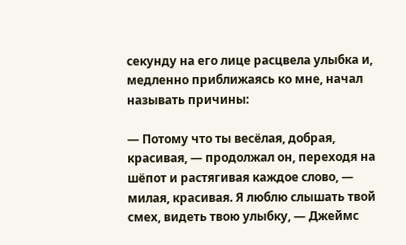секунду на его лице расцвела улыбка и, медленно приближаясь ко мне, начал называть причины:

— Потому что ты весёлая, добрая, красивая, — продолжал он, переходя на шёпот и растягивая каждое слово, — милая, красивая. Я люблю слышать твой смех, видеть твою улыбку, — Джеймс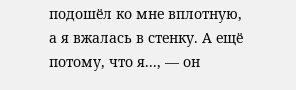подошёл ко мне вплотную, а я вжалась в стенку. А ещё потому, что я..., — он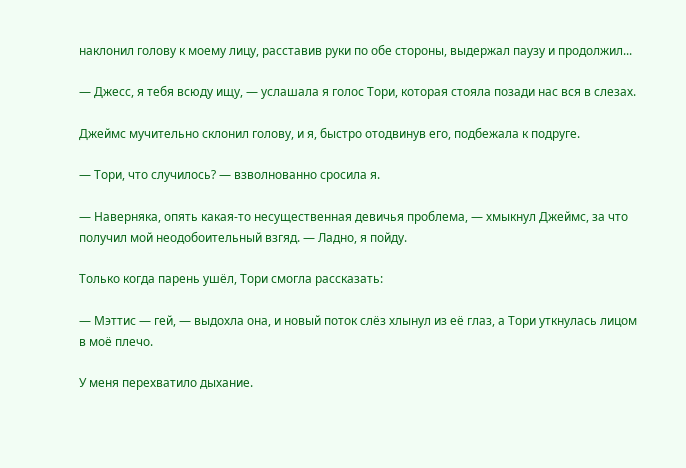наклонил голову к моему лицу, расставив руки по обе стороны, выдержал паузу и продолжил...

— Джесс, я тебя всюду ищу, — услашала я голос Тори, которая стояла позади нас вся в слезах.

Джеймс мучительно склонил голову, и я, быстро отодвинув его, подбежала к подруге.

— Тори, что случилось? — взволнованно сросила я.

— Наверняка, опять какая-то несущественная девичья проблема, — хмыкнул Джеймс, за что получил мой неодобоительный взгяд. — Ладно, я пойду.

Только когда парень ушёл, Тори смогла рассказать:

— Мэттис — гей, — выдохла она, и новый поток слёз хлынул из её глаз, а Тори уткнулась лицом в моё плечо.

У меня перехватило дыхание.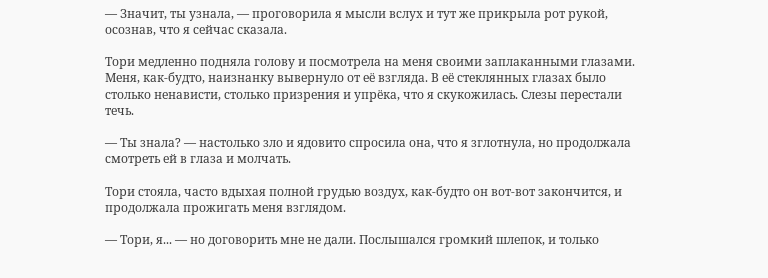— Значит, ты узнала, — проговорила я мысли вслух и тут же прикрыла рот рукой, осознав, что я сейчас сказала.

Тори медленно подняла голову и посмотрела на меня своими заплаканными глазами. Меня, как-будто, наизнанку вывернуло от её взгляда. В её стеклянных глазах было столько ненависти, столько призрения и упрёка, что я скукожилась. Слезы перестали течь.

— Ты знала? — настолько зло и ядовито спросила она, что я зглотнула, но продолжала смотреть ей в глаза и молчать.

Тори стояла, часто вдыхая полной грудью воздух, как-будто он вот-вот закончится, и продолжала прожигать меня взглядом.

— Тори, я... — но договорить мне не дали. Послышался громкий шлепок, и только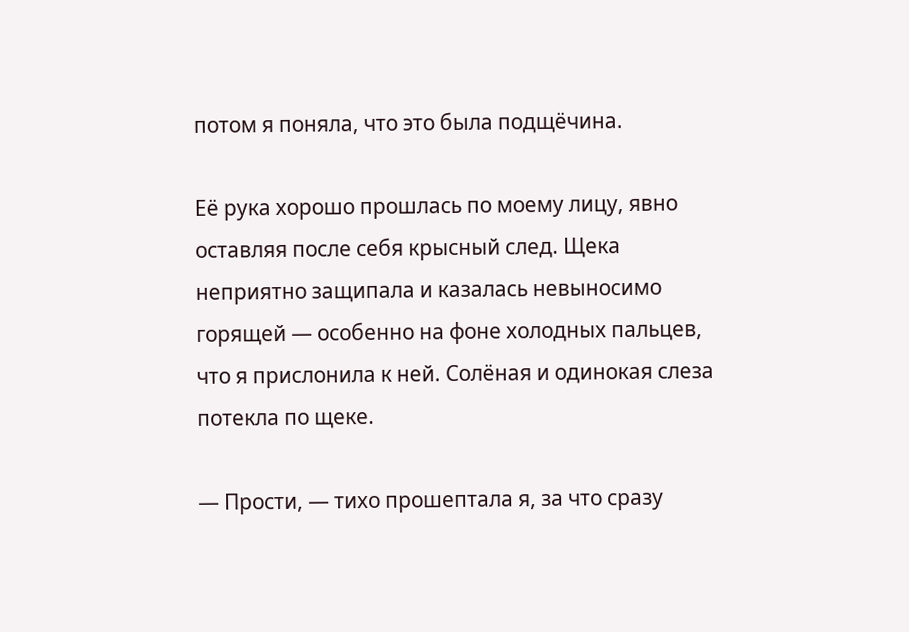потом я поняла, что это была подщёчина.

Её рука хорошо прошлась по моему лицу, явно оставляя после себя крысный след. Щека неприятно защипала и казалась невыносимо горящей — особенно на фоне холодных пальцев, что я прислонила к ней. Солёная и одинокая слеза потекла по щеке.

— Прости, — тихо прошептала я, за что сразу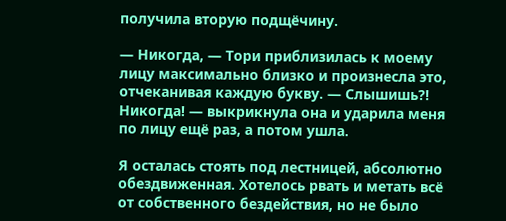получила вторую подщёчину.

— Никогда, — Тори приблизилась к моему лицу максимально близко и произнесла это, отчеканивая каждую букву. — Слышишь?! Никогда! — выкрикнула она и ударила меня по лицу ещё раз, а потом ушла.

Я осталась стоять под лестницей, абсолютно обездвиженная. Хотелось рвать и метать всё от собственного бездействия, но не было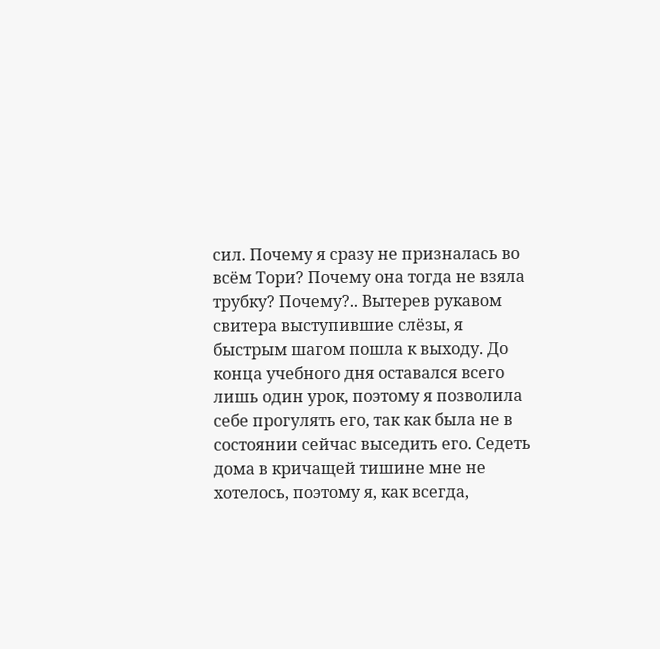сил. Почему я сразу не призналась во всём Тори? Почему она тогда не взяла трубку? Почему?.. Вытерев рукавом свитера выступившие слёзы, я быстрым шагом пошла к выходу. До конца учебного дня оставался всего лишь один урок, поэтому я позволила себе прогулять его, так как была не в состоянии сейчас выседить его. Седеть дома в кричащей тишине мне не хотелось, поэтому я, как всегда,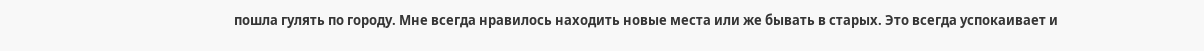пошла гулять по городу. Мне всегда нравилось находить новые места или же бывать в старых. Это всегда успокаивает и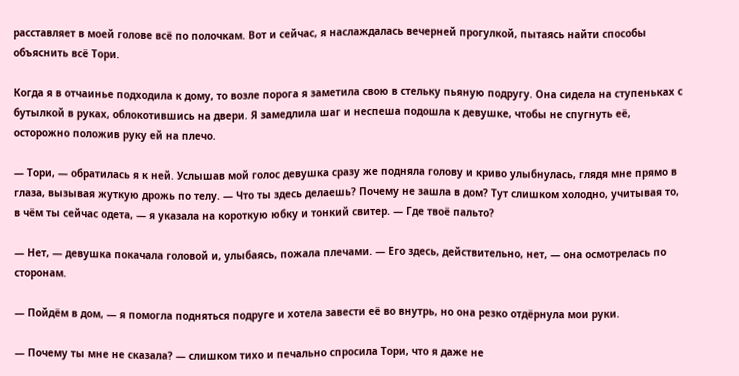расставляет в моей голове всё по полочкам. Вот и сейчас, я наслаждалась вечерней прогулкой, пытаясь найти способы объяснить всё Тори.

Когда я в отчаинье подходила к дому, то возле порога я заметила свою в стельку пьяную подругу. Она сидела на ступеньках с бутылкой в руках, облокотившись на двери. Я замедлила шаг и неспеша подошла к девушке, чтобы не спугнуть её, осторожно положив руку ей на плечо.

— Тори, — обратилась я к ней. Услышав мой голос девушка сразу же подняла голову и криво улыбнулась, глядя мне прямо в глаза, вызывая жуткую дрожь по телу. — Что ты здесь делаешь? Почему не зашла в дом? Тут слишком холодно, учитывая то, в чём ты сейчас одета, — я указала на короткую юбку и тонкий свитер. — Где твоё пальто?

— Нет, — девушка покачала головой и, улыбаясь, пожала плечами. — Его здесь, действительно, нет, — она осмотрелась по сторонам.

— Пойдём в дом, — я помогла подняться подруге и хотела завести её во внутрь, но она резко отдёрнула мои руки.

— Почему ты мне не сказала? — слишком тихо и печально спросила Тори, что я даже не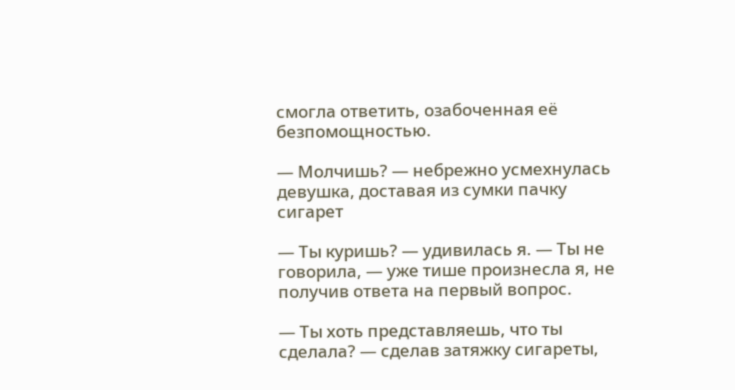смогла ответить, озабоченная её безпомощностью.

— Молчишь? — небрежно усмехнулась девушка, доставая из сумки пачку сигарет

— Ты куришь? — удивилась я. — Ты не говорила, — уже тише произнесла я, не получив ответа на первый вопрос.

— Ты хоть представляешь, что ты сделала? — сделав затяжку сигареты,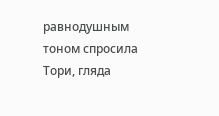равнодушным тоном спросила Тори, гляда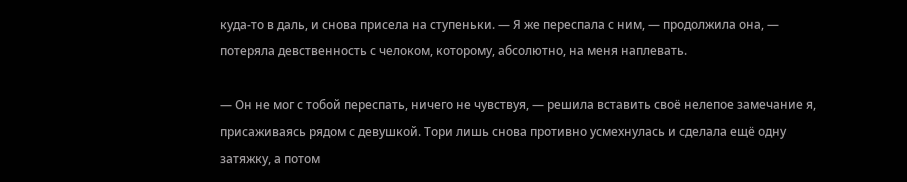куда-то в даль, и снова присела на ступеньки. — Я же переспала с ним, — продолжила она, — потеряла девственность с челоком, которому, абсолютно, на меня наплевать.

— Он не мог с тобой переспать, ничего не чувствуя, — решила вставить своё нелепое замечание я, присаживаясь рядом с девушкой. Тори лишь снова противно усмехнулась и сделала ещё одну затяжку, а потом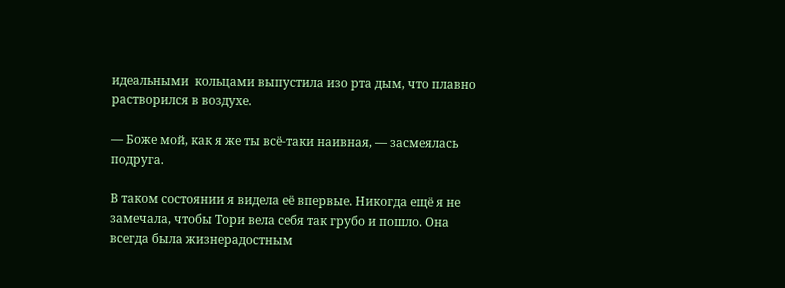идеальными  кольцами выпустила изо рта дым, что плавно растворился в воздухе.

— Боже мой, как я же ты всё-таки наивная, — засмеялась подруга.

В таком состоянии я видела её впервые. Никогда ещё я не замечала, чтобы Тори вела себя так грубо и пошло. Она всегда была жизнерадостным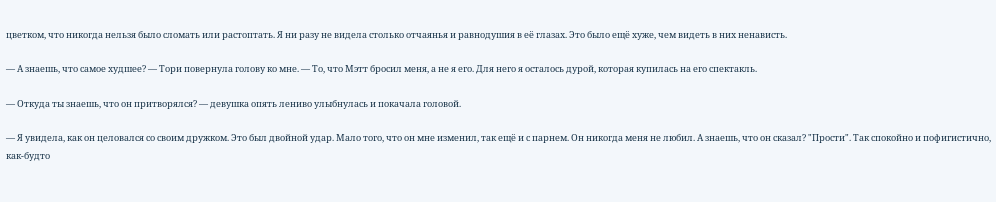цветком, что никогда нельзя было сломать или растоптать. Я ни разу не видела столько отчаянья и равнодушия в её глазах. Это было ещё хуже, чем видеть в них ненависть.

— А знаешь, что самое худшее? — Тори повернула голову ко мне. — То, что Мэтт бросил меня, а не я его. Для него я осталось дурой, которая купилась на его спектакль.

— Откуда ты знаешь, что он притворялся? — девушка опять лениво улыбнулась и покачала головой.

— Я увидела, как он целовался со своим дружком. Это был двойной удар. Мало того, что он мне изменил, так ещё и с парнем. Он никогда меня не любил. А знаешь, что он сказал? "Прости". Так спокойно и пофигистично, как-будто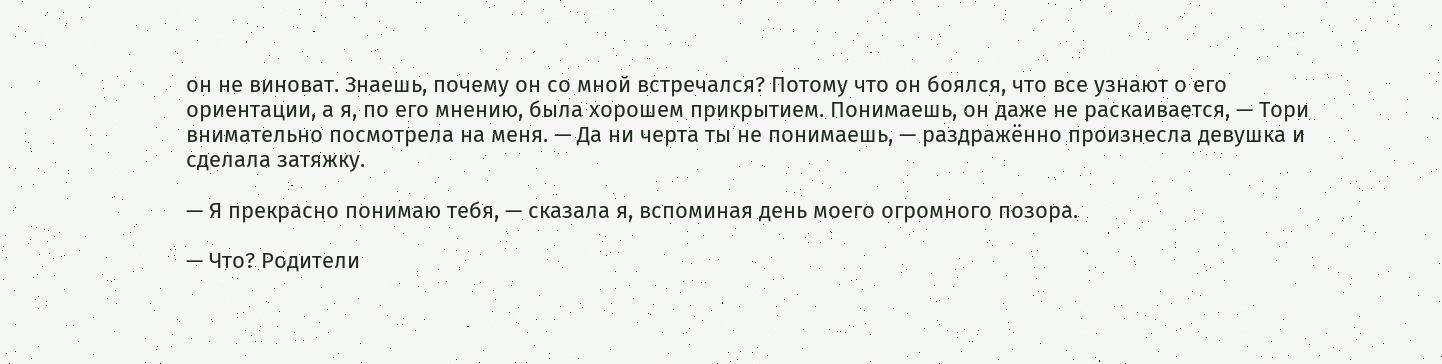он не виноват. Знаешь, почему он со мной встречался? Потому что он боялся, что все узнают о его ориентации, а я, по его мнению, была хорошем прикрытием. Понимаешь, он даже не раскаивается, — Тори внимательно посмотрела на меня. — Да ни черта ты не понимаешь, — раздражённо произнесла девушка и сделала затяжку.

— Я прекрасно понимаю тебя, — сказала я, вспоминая день моего огромного позора.

— Что? Родители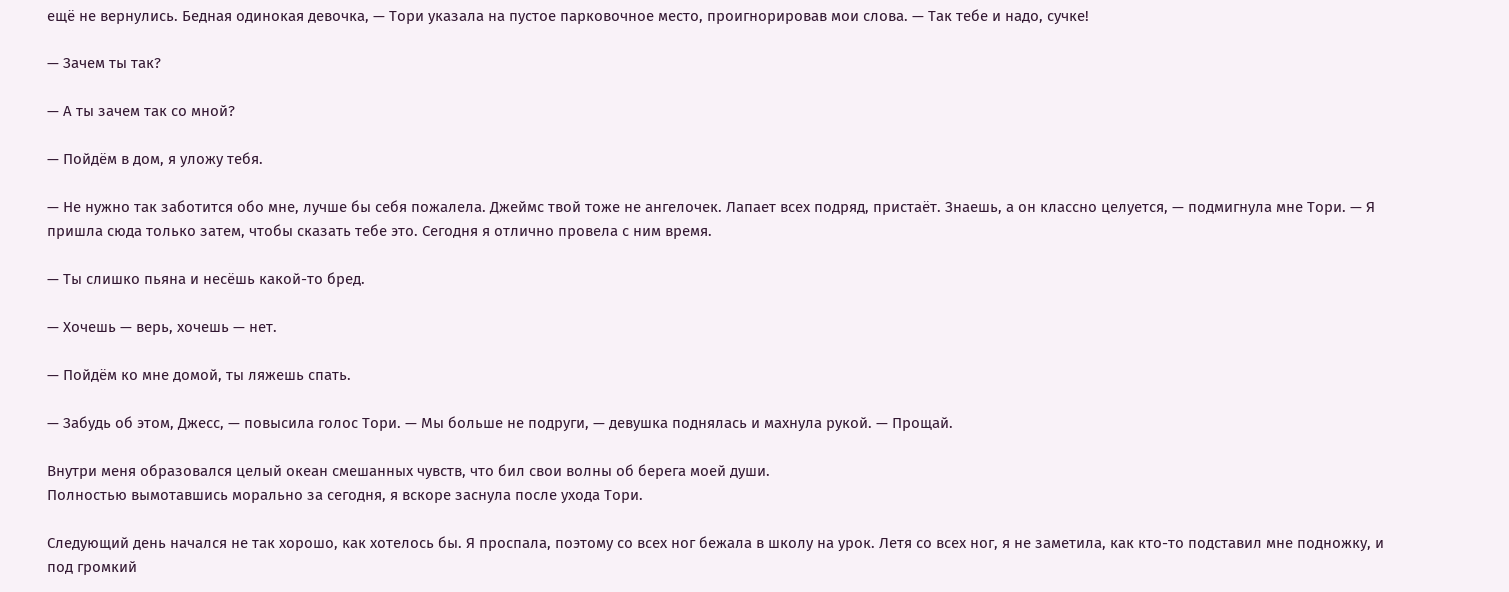ещё не вернулись. Бедная одинокая девочка, — Тори указала на пустое парковочное место, проигнорировав мои слова. — Так тебе и надо, сучке!

— Зачем ты так?

— А ты зачем так со мной?

— Пойдём в дом, я уложу тебя.

— Не нужно так заботится обо мне, лучше бы себя пожалела. Джеймс твой тоже не ангелочек. Лапает всех подряд, пристаёт. Знаешь, а он классно целуется, — подмигнула мне Тори. — Я пришла сюда только затем, чтобы сказать тебе это. Сегодня я отлично провела с ним время.

— Ты слишко пьяна и несёшь какой-то бред.

— Хочешь — верь, хочешь — нет.

— Пойдём ко мне домой, ты ляжешь спать.

— Забудь об этом, Джесс, — повысила голос Тори. — Мы больше не подруги, — девушка поднялась и махнула рукой. — Прощай.

Внутри меня образовался целый океан смешанных чувств, что бил свои волны об берега моей души.
Полностью вымотавшись морально за сегодня, я вскоре заснула после ухода Тори.

Следующий день начался не так хорошо, как хотелось бы. Я проспала, поэтому со всех ног бежала в школу на урок. Летя со всех ног, я не заметила, как кто-то подставил мне подножку, и под громкий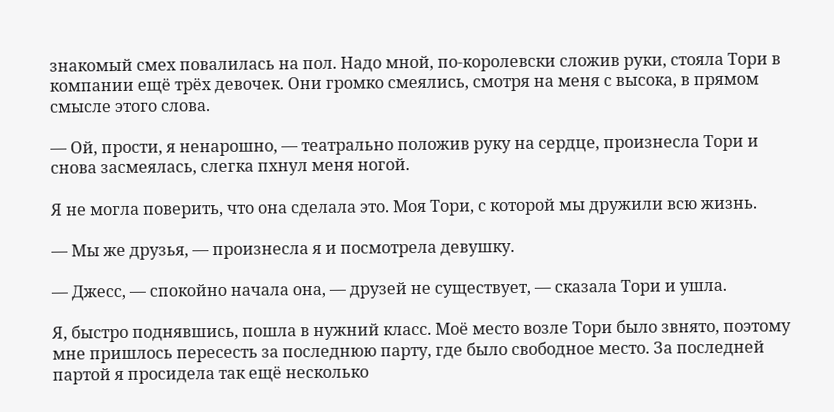знакомый смех повалилась на пол. Надо мной, по-королевски сложив руки, стояла Тори в компании ещё трёх девочек. Они громко смеялись, смотря на меня с высока, в прямом смысле этого слова.

— Ой, прости, я ненарошно, — театрально положив руку на сердце, произнесла Тори и снова засмеялась, слегка пхнул меня ногой.

Я не могла поверить, что она сделала это. Моя Тори, с которой мы дружили всю жизнь.

— Мы же друзья, — произнесла я и посмотрела девушку.

— Джесс, — спокойно начала она, — друзей не существует, — сказала Тори и ушла.

Я, быстро поднявшись, пошла в нужний класс. Моё место возле Тори было звнято, поэтому мне пришлось пересесть за последнюю парту, где было свободное место. За последней партой я просидела так ещё несколько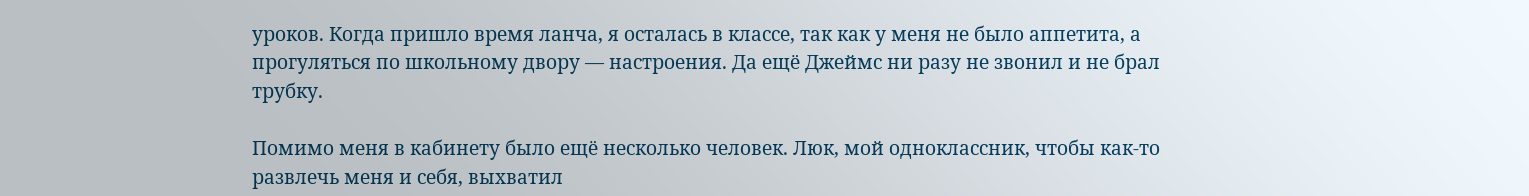уроков. Когда пришло время ланча, я осталась в классе, так как у меня не было аппетита, а прогуляться по школьному двору — настроения. Да ещё Джеймс ни разу не звонил и не брал трубку.

Помимо меня в кабинету было ещё несколько человек. Люк, мой одноклассник, чтобы как-то развлечь меня и себя, выхватил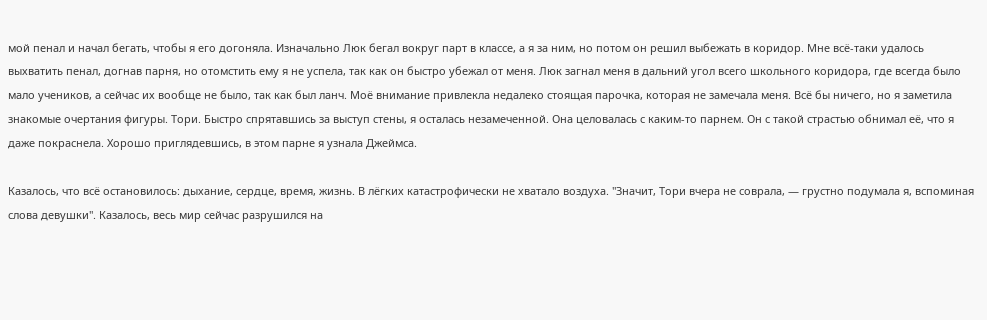мой пенал и начал бегать, чтобы я его догоняла. Изначально Люк бегал вокруг парт в классе, а я за ним, но потом он решил выбежать в коридор. Мне всё-таки удалось выхватить пенал, догнав парня, но отомстить ему я не успела, так как он быстро убежал от меня. Люк загнал меня в дальний угол всего школьного коридора, где всегда было мало учеников, а сейчас их вообще не было, так как был ланч. Моё внимание привлекла недалеко стоящая парочка, которая не замечала меня. Всё бы ничего, но я заметила знакомые очертания фигуры. Тори. Быстро спрятавшись за выступ стены, я осталась незамеченной. Она целовалась с каким-то парнем. Он с такой страстью обнимал её, что я даже покраснела. Хорошо приглядевшись, в этом парне я узнала Джеймса.

Казалось, что всё остановилось: дыхание, сердце, время, жизнь. В лёгких катастрофически не хватало воздуха. "Значит, Тори вчера не соврала, — грустно подумала я, вспоминая слова девушки". Казалось, весь мир сейчас разрушился на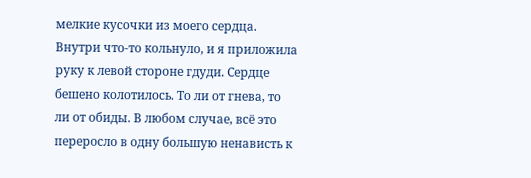мелкие кусочки из моего сердца. Внутри что-то кольнуло, и я приложила руку к левой стороне гдуди. Сердце бешено колотилось. То ли от гнева, то ли от обиды. В любом случае, всё это переросло в одну большую ненависть к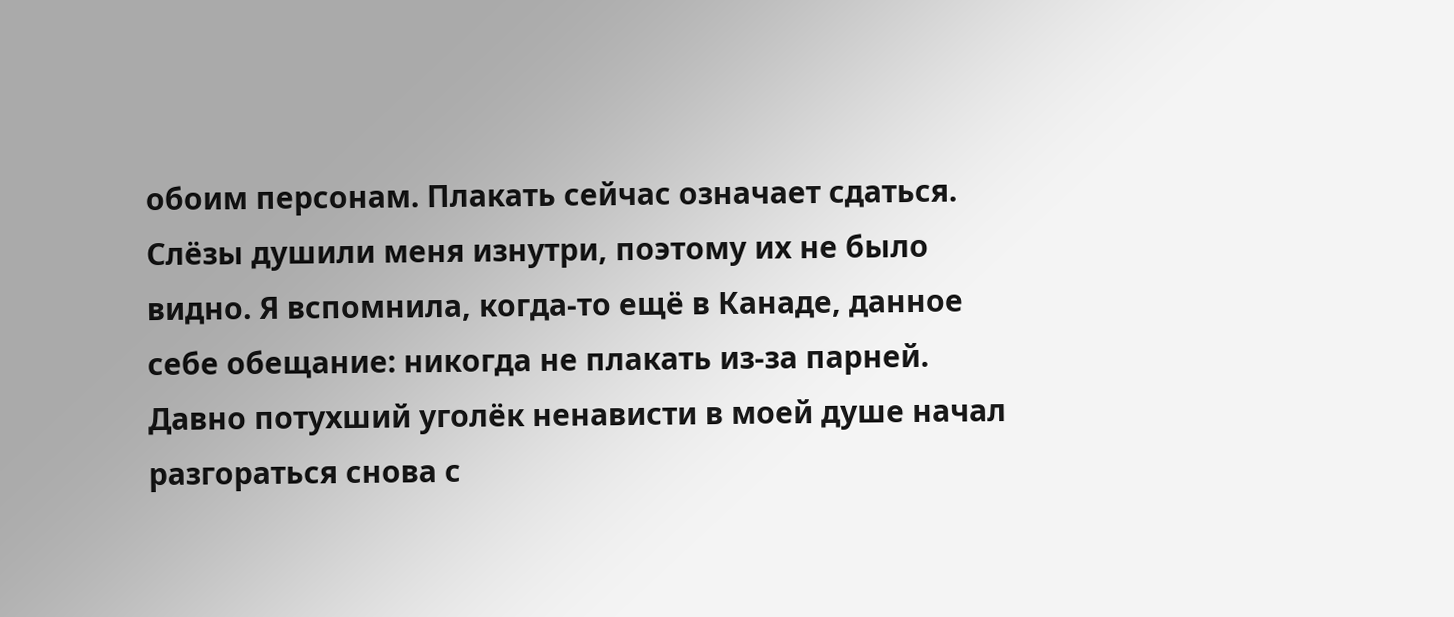обоим персонам. Плакать сейчас означает сдаться. Слёзы душили меня изнутри, поэтому их не было видно. Я вспомнила, когда-то ещё в Канаде, данное себе обещание: никогда не плакать из-за парней. Давно потухший уголёк ненависти в моей душе начал разгораться снова с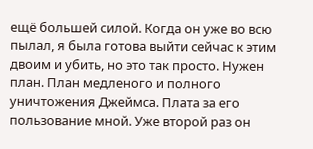ещё большей силой. Когда он уже во всю пылал, я была готова выйти сейчас к этим двоим и убить, но это так просто. Нужен план. План медленого и полного уничтожения Джеймса. Плата за его пользование мной. Уже второй раз он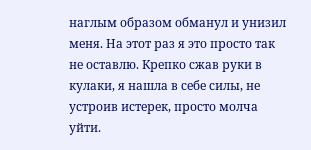наглым образом обманул и унизил меня. На этот раз я это просто так не оставлю. Крепко сжав руки в кулаки, я нашла в себе силы, не устроив истерек, просто молча уйти.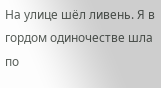На улице шёл ливень. Я в гордом одиночестве шла по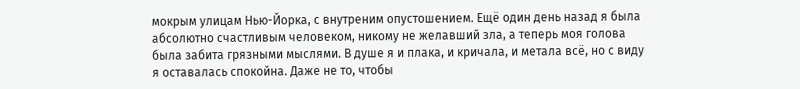мокрым улицам Нью-Йорка, с внутреним опустошением. Ещё один день назад я была абсолютно счастливым человеком, никому не желавший зла, а теперь моя голова была забита грязными мыслями. В душе я и плака, и кричала, и метала всё, но с виду я оставалась спокойна. Даже не то, чтобы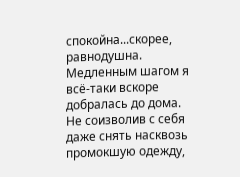спокойна...скорее, равнодушна. Медленным шагом я всё-таки вскоре добралась до дома. Не соизволив с себя даже снять насквозь промокшую одежду,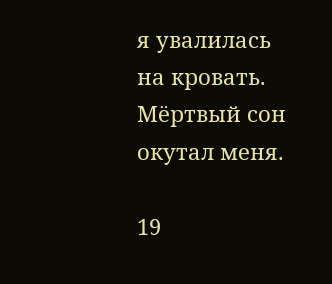я увалилась на кровать. Мёртвый сон окутал меня.

19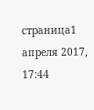страница1 апреля 2017, 17:44